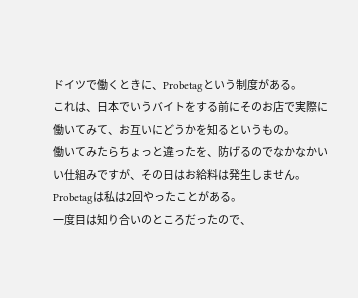ドイツで働くときに、Probetagという制度がある。
これは、日本でいうバイトをする前にそのお店で実際に働いてみて、お互いにどうかを知るというもの。
働いてみたらちょっと違ったを、防げるのでなかなかいい仕組みですが、その日はお給料は発生しません。
Probetagは私は2回やったことがある。
一度目は知り合いのところだったので、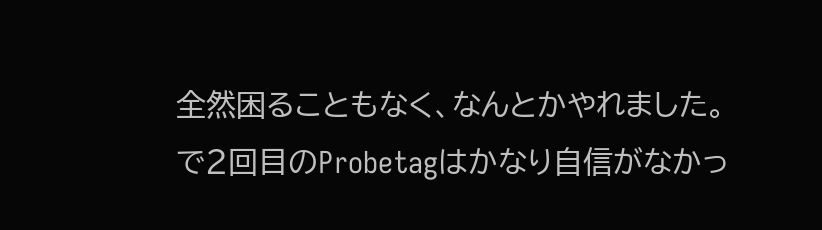全然困ることもなく、なんとかやれました。
で2回目のProbetagはかなり自信がなかっ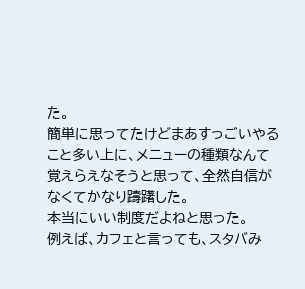た。
簡単に思ってたけどまあすっごいやること多い上に、メニューの種類なんて覚えらえなそうと思って、全然自信がなくてかなり躊躇した。
本当にいい制度だよねと思った。
例えば、カフェと言っても、スタバみ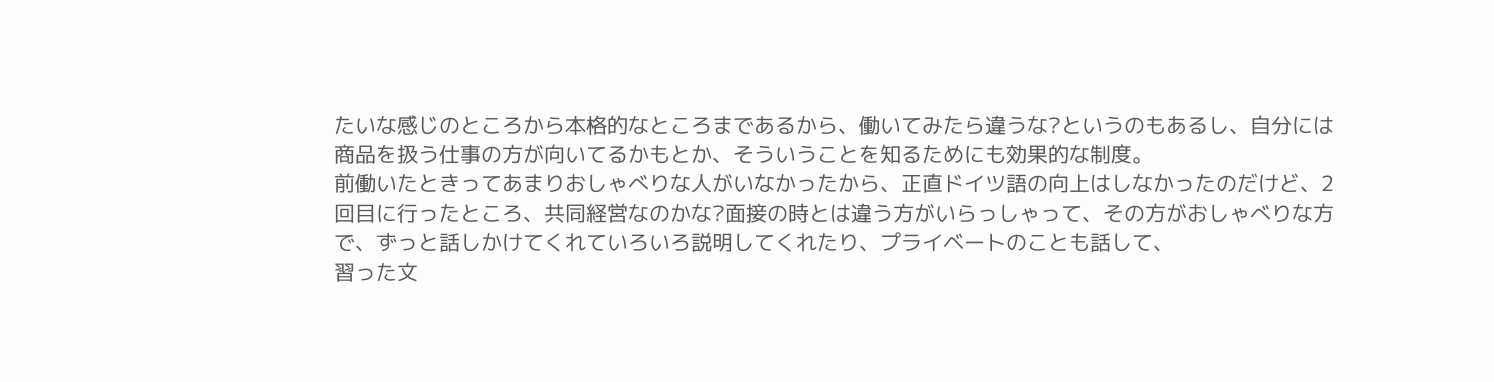たいな感じのところから本格的なところまであるから、働いてみたら違うな?というのもあるし、自分には商品を扱う仕事の方が向いてるかもとか、そういうことを知るためにも効果的な制度。
前働いたときってあまりおしゃべりな人がいなかったから、正直ドイツ語の向上はしなかったのだけど、2回目に行ったところ、共同経営なのかな?面接の時とは違う方がいらっしゃって、その方がおしゃべりな方で、ずっと話しかけてくれていろいろ説明してくれたり、プライベートのことも話して、
習った文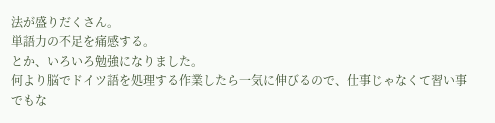法が盛りだくさん。
単語力の不足を痛感する。
とか、いろいろ勉強になりました。
何より脳でドイツ語を処理する作業したら一気に伸びるので、仕事じゃなくて習い事でもな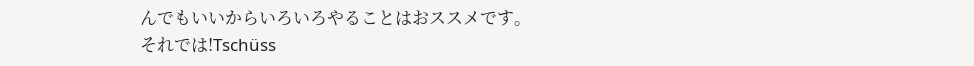んでもいいからいろいろやることはおススメです。
それでは!Tschüss